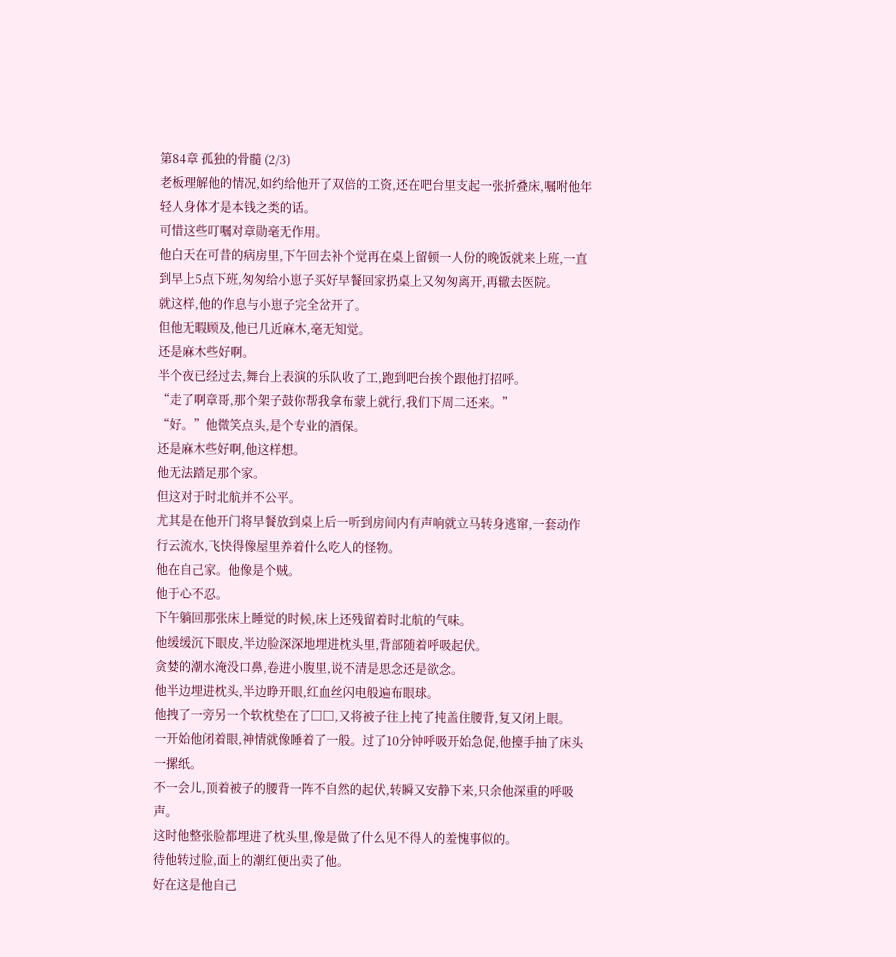第84章 孤独的骨髓 (2/3)
老板理解他的情况,如约给他开了双倍的工资,还在吧台里支起一张折叠床,嘱咐他年轻人身体才是本钱之类的话。
可惜这些叮嘱对章勋毫无作用。
他白天在可昔的病房里,下午回去补个觉再在桌上留顿一人份的晚饭就来上班,一直到早上5点下班,匆匆给小崽子买好早餐回家扔桌上又匆匆离开,再辙去医院。
就这样,他的作息与小崽子完全岔开了。
但他无暇顾及,他已几近麻木,毫无知觉。
还是麻木些好啊。
半个夜已经过去,舞台上表演的乐队收了工,跑到吧台挨个跟他打招呼。
“走了啊章哥,那个架子鼓你帮我拿布蒙上就行,我们下周二还来。”
“好。”他微笑点头,是个专业的酒保。
还是麻木些好啊,他这样想。
他无法踏足那个家。
但这对于时北航并不公平。
尤其是在他开门将早餐放到桌上后一听到房间内有声响就立马转身逃窜,一套动作行云流水,飞快得像屋里养着什么吃人的怪物。
他在自己家。他像是个贼。
他于心不忍。
下午躺回那张床上睡觉的时候,床上还残留着时北航的气味。
他缓缓沉下眼皮,半边脸深深地埋进枕头里,背部随着呼吸起伏。
贪婪的潮水淹没口鼻,卷进小腹里,说不清是思念还是欲念。
他半边埋进枕头,半边睁开眼,红血丝闪电般遍布眼球。
他拽了一旁另一个软枕垫在了□□,又将被子往上扽了扽盖住腰背,复又闭上眼。
一开始他闭着眼,神情就像睡着了一般。过了10分钟呼吸开始急促,他擡手抽了床头一摞纸。
不一会儿,顶着被子的腰背一阵不自然的起伏,转瞬又安静下来,只余他深重的呼吸声。
这时他整张脸都埋进了枕头里,像是做了什么见不得人的羞愧事似的。
待他转过脸,面上的潮红便出卖了他。
好在这是他自己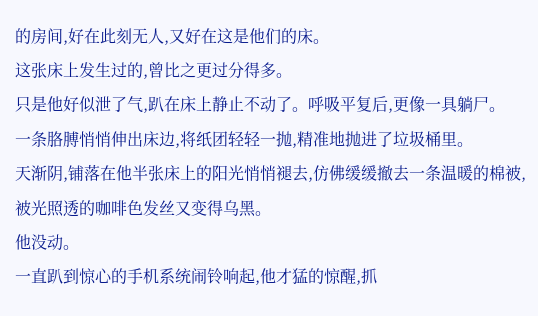的房间,好在此刻无人,又好在这是他们的床。
这张床上发生过的,曾比之更过分得多。
只是他好似泄了气,趴在床上静止不动了。呼吸平复后,更像一具躺尸。
一条胳膊悄悄伸出床边,将纸团轻轻一抛,精准地抛进了垃圾桶里。
天渐阴,铺落在他半张床上的阳光悄悄褪去,仿佛缓缓撤去一条温暖的棉被,被光照透的咖啡色发丝又变得乌黑。
他没动。
一直趴到惊心的手机系统闹铃响起,他才猛的惊醒,抓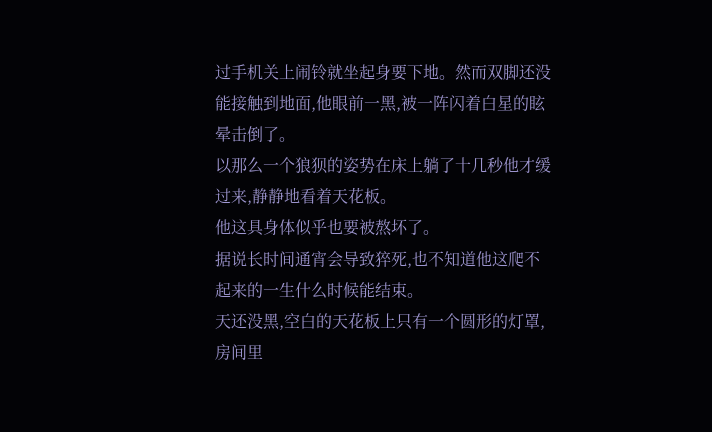过手机关上闹铃就坐起身要下地。然而双脚还没能接触到地面,他眼前一黑,被一阵闪着白星的眩晕击倒了。
以那么一个狼狈的姿势在床上躺了十几秒他才缓过来,静静地看着天花板。
他这具身体似乎也要被熬坏了。
据说长时间通宵会导致猝死,也不知道他这爬不起来的一生什么时候能结束。
天还没黑,空白的天花板上只有一个圆形的灯罩,房间里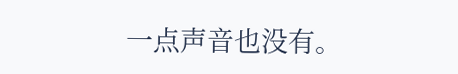一点声音也没有。